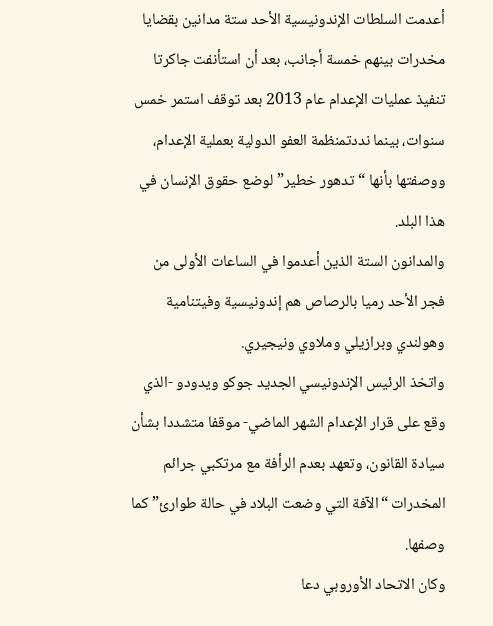أعدمت السلطات الإندونيسية الأحد ستة مدانين بقضايا مخدرات بينهم خمسة أجانب، بعد أن استأنفت جاكرتا تنفيذ عمليات الإعدام عام 2013 بعد توقف استمر خمس سنوات، بينما نددتمنظمة العفو الدولية بعملية الإعدام، ووصفتها بأنها “تدهور خطير” لوضع حقوق الإنسان في هذا البلد.
والمدانون الستة الذين أعدموا في الساعات الأولى من فجر الأحد رميا بالرصاص هم إندونيسية وفيتنامية وهولندي وبرازيلي وملاوي ونيجيري.
واتخذ الرئيس الإندونيسي الجديد جوكو ويدودو -الذي وقع على قرار الإعدام الشهر الماضي- موقفا متشددا بشأن سيادة القانون، وتعهد بعدم الرأفة مع مرتكبي جرائم المخدرات “الآفة التي وضعت البلاد في حالة طوارئ” كما وصفها.
وكان الاتحاد الأوروبي دعا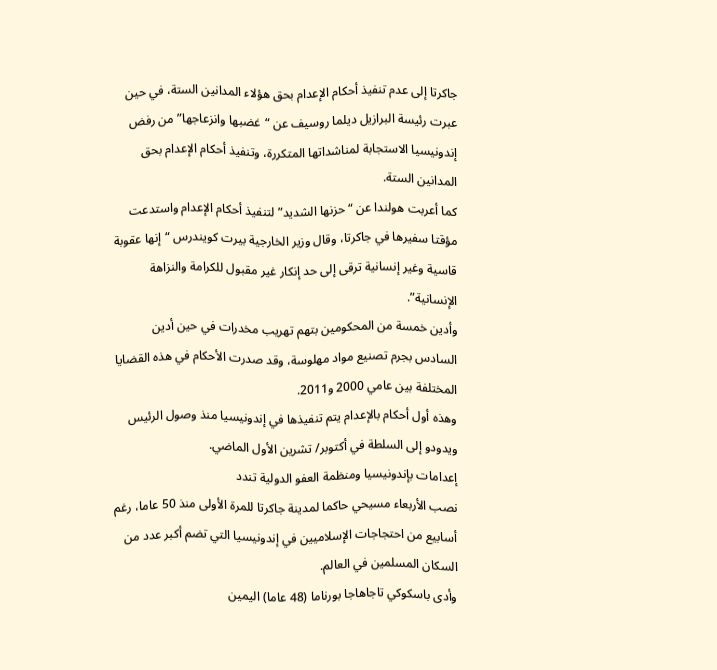جاكرتا إلى عدم تنفيذ أحكام الإعدام بحق هؤلاء المدانين الستة، في حين عبرت رئيسة البرازيل ديلما روسيف عن “غضبها وانزعاجها” من رفض إندونيسيا الاستجابة لمناشداتها المتكررة، وتنفيذ أحكام الإعدام بحق المدانين الستة.
كما أعربت هولندا عن “حزنها الشديد” لتنفيذ أحكام الإعدام واستدعت مؤقتا سفيرها في جاكرتا، وقال وزير الخارجية بيرت كويندرس “إنها عقوبة قاسية وغير إنسانية ترقى إلى حد إنكار غير مقبول للكرامة والنزاهة الإنسانية”.
وأدين خمسة من المحكومين بتهم تهريب مخدرات في حين أدين السادس بجرم تصنيع مواد مهلوسة، وقد صدرت الأحكام في هذه القضايا المختلفة بين عامي 2000 و2011.
وهذه أول أحكام بالإعدام يتم تنفيذها في إندونيسيا منذ وصول الرئيس ويدودو إلى السلطة في أكتوبر/ تشرين الأول الماضي.
إعدامات بإندونيسيا ومنظمة العفو الدولية تندد
نصب الأربعاء مسيحي حاكما لمدينة جاكرتا للمرة الأولى منذ 50 عاما، رغم أسابيع من احتجاجات الإسلاميين في إندونيسيا التي تضم أكبر عدد من السكان المسلمين في العالم.
وأدى باسكوكي تاجاهاجا بورناما (48 عاما) اليمين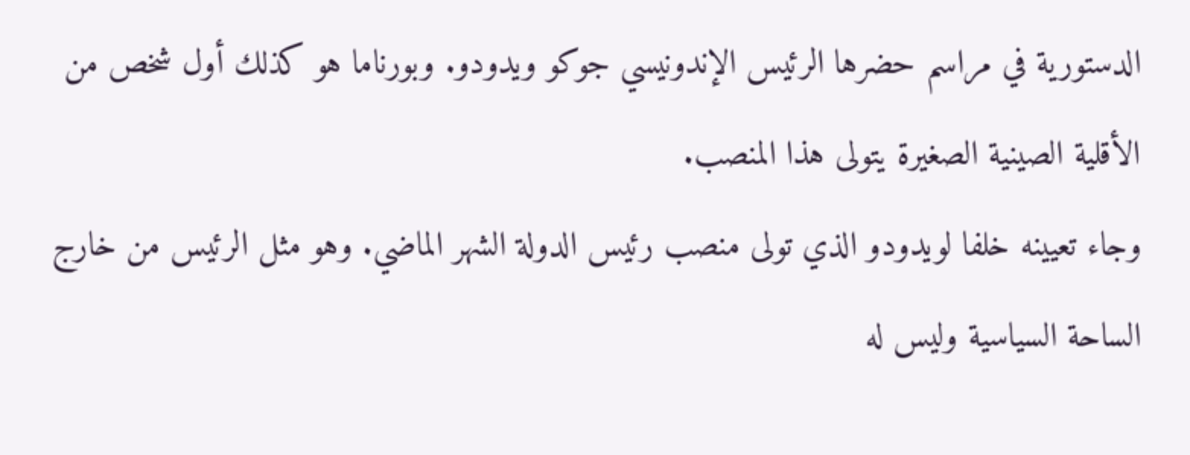الدستورية في مراسم حضرها الرئيس الإندونيسي جوكو ويدودو. وبورناما هو كذلك أول شخص من الأقلية الصينية الصغيرة يتولى هذا المنصب.
وجاء تعيينه خلفا لويدودو الذي تولى منصب رئيس الدولة الشهر الماضي. وهو مثل الرئيس من خارج الساحة السياسية وليس له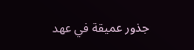جذور عميقة في عهد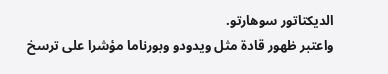الديكتاتور سوهارتو.
واعتبر ظهور قادة مثل ويدودو وبورناما مؤشرا على ترسخ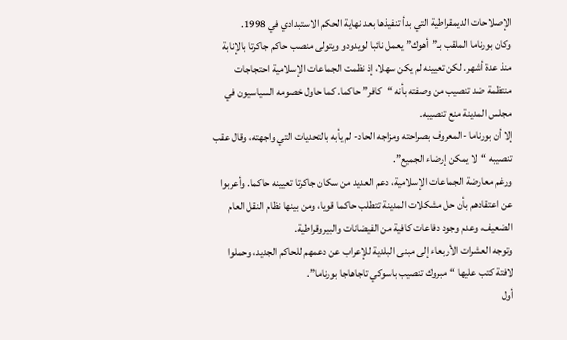الإصلاحات الديمقراطية التي بدأ تنفيذها بعد نهاية الحكم الاستبدادي في 1998.
وكان بورناما الملقب بـ”أهوك” يعمل نائبا لويدودو ويتولى منصب حاكم جاكرتا بالإنابة منذ عدة أشهر. لكن تعيينه لم يكن سهلا، إذ نظمت الجماعات الإسلامية احتجاجات منتظمة ضد تنصيب من وصفته بأنه “كافر” حاكما. كما حاول خصومه السياسيون في مجلس المدينة منع تنصيبه.
إلا أن بورناما -المعروف بصراحته ومزاجه الحاد- لم يأبه بالتحديات التي واجهته، وقال عقب تنصيبه “لا يمكن إرضاء الجميع”.
ورغم معارضة الجماعات الإسلامية، دعم العديد من سكان جاكرتا تعيينه حاكما. وأعربوا عن اعتقادهم بأن حل مشكلات المدينة تتطلب حاكما قويا، ومن بينها نظام النقل العام الضعيف، وعدم وجود دفاعات كافية من الفيضانات والبيروقراطية.
وتوجه العشرات الأربعاء إلى مبنى البلدية للإعراب عن دعمهم للحاكم الجديد، وحملوا لافتة كتب عليها “مبروك تنصيب باسوكي تاجاهاجا بورناما”.
أول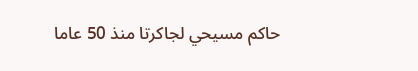حاكم مسيحي لجاكرتا منذ 50 عاما